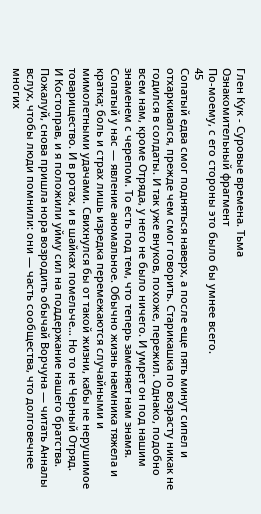Глен Кук - Суровые времена. Тьма
Ознакомительный фрагмент
По-моему, с его стороны это было бы умнее всего.
45
Сопатый едва смог подняться наверх, а после еще пять минут сипел и отхаркивался, прежде чем смог говорить. Старикашка по возрасту никак не годился в солдаты. И так уже внуков, похоже, пережил. Однако, подобно всем нам, кроме Отряда, у него не было ничего. И умрет он под нашим знаменем с черепом. То есть под тем, что теперь заменяет нам знамя.
Сопатый у нас — явление аномальное. Обычно жизнь наемника тяжела и кратка; боль и страх лишь изредка перемежаются случайными и мимолетными удачами. Свихнулся бы от такой жизни, кабы не нерушимое товарищество. И в ротах, и в шайках помельче… Но то не Черный Отряд.
И Костоправ, и я положили уйму сил на поддержание нашего братства. Пожалуй, снова пришла нора возродить обычай Ворчуна — читать Анналы вслух, чтобы люди помнили: они — часть сообщества, что долговечнее многих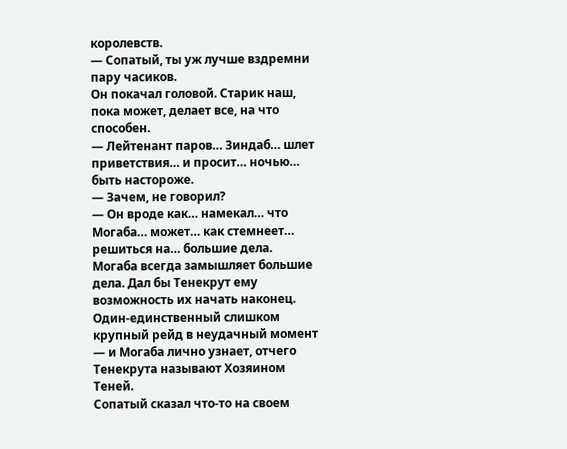королевств.
— Сопатый, ты уж лучше вздремни пару часиков.
Он покачал головой. Старик наш, пока может, делает все, на что способен.
— Лейтенант паров… Зиндаб… шлет приветствия… и просит… ночью… быть настороже.
— Зачем, не говорил?
— Он вроде как… намекал… что Могаба… может… как стемнеет… решиться на… большие дела.
Могаба всегда замышляет большие дела. Дал бы Тенекрут ему возможность их начать наконец. Один-единственный слишком крупный рейд в неудачный момент — и Могаба лично узнает, отчего Тенекрута называют Хозяином Теней.
Сопатый сказал что-то на своем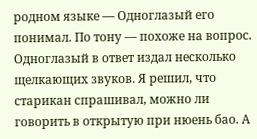родном языке — Одноглазый его понимал. По тону — похоже на вопрос. Одноглазый в ответ издал несколько щелкающих звуков. Я решил, что старикан спрашивал, можно ли говорить в открытую при нюень бао. А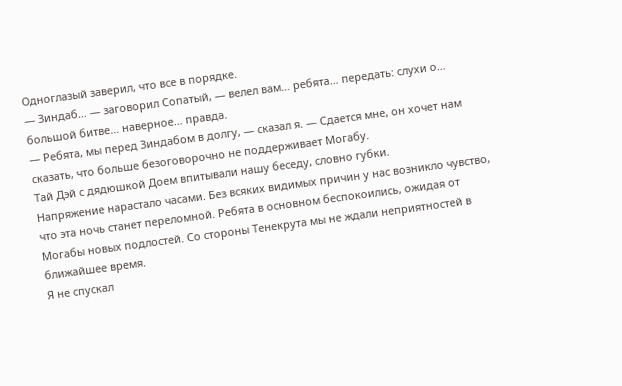Одноглазый заверил, что все в порядке.
— Зиндаб… — заговорил Сопатый, — велел вам… ребята… передать: слухи о… большой битве… наверное… правда.
— Ребята, мы перед Зиндабом в долгу, — сказал я. — Сдается мне, он хочет нам сказать, что больше безоговорочно не поддерживает Могабу.
Тай Дэй с дядюшкой Доем впитывали нашу беседу, словно губки.
Напряжение нарастало часами. Без всяких видимых причин у нас возникло чувство, что эта ночь станет переломной. Ребята в основном беспокоились, ожидая от Могабы новых подлостей. Со стороны Тенекрута мы не ждали неприятностей в ближайшее время.
Я не спускал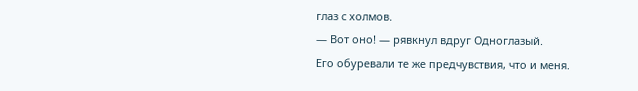глаз с холмов.
— Вот оно! — рявкнул вдруг Одноглазый.
Его обуревали те же предчувствия, что и меня.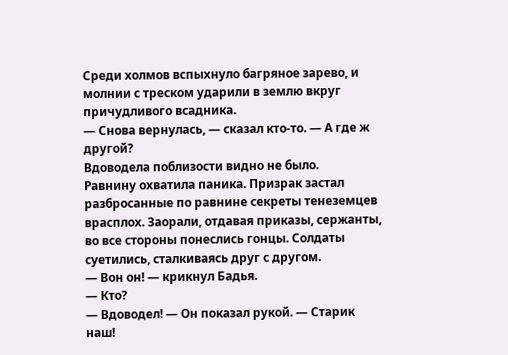Среди холмов вспыхнуло багряное зарево, и молнии с треском ударили в землю вкруг причудливого всадника.
— Снова вернулась, — сказал кто-то. — А где ж другой?
Вдоводела поблизости видно не было.
Равнину охватила паника. Призрак застал разбросанные по равнине секреты тенеземцев врасплох. Заорали, отдавая приказы, сержанты, во все стороны понеслись гонцы. Солдаты суетились, сталкиваясь друг с другом.
— Вон он! — крикнул Бадья.
— Кто?
— Вдоводел! — Он показал рукой. — Старик наш!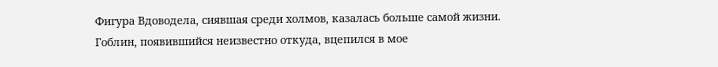Фигура Вдоводела, сиявшая среди холмов, казалась больше самой жизни.
Гоблин, появившийся неизвестно откуда, вцепился в мое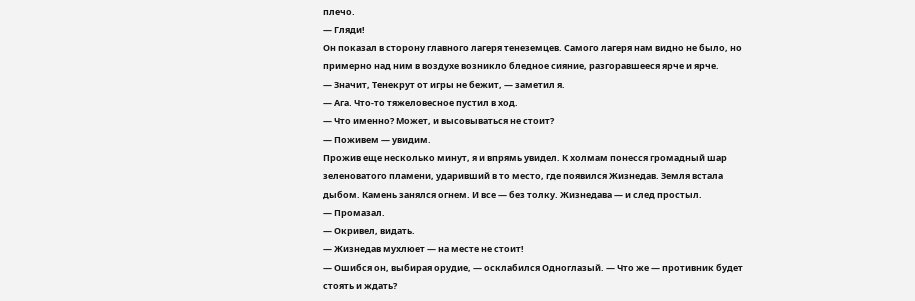плечо.
— Гляди!
Он показал в сторону главного лагеря тенеземцев. Самого лагеря нам видно не было, но примерно над ним в воздухе возникло бледное сияние, разгоравшееся ярче и ярче.
— Значит, Тенекрут от игры не бежит, — заметил я.
— Ага. Что-то тяжеловесное пустил в ход.
— Что именно? Может, и высовываться не стоит?
— Поживем — увидим.
Прожив еще несколько минут, я и впрямь увидел. К холмам понесся громадный шар зеленоватого пламени, ударивший в то место, где появился Жизнедав. Земля встала дыбом. Камень занялся огнем. И все — без толку. Жизнедава — и след простыл.
— Промазал.
— Окривел, видать.
— Жизнедав мухлюет — на месте не стоит!
— Ошибся он, выбирая орудие, — осклабился Одноглазый. — Что же — противник будет стоять и ждать?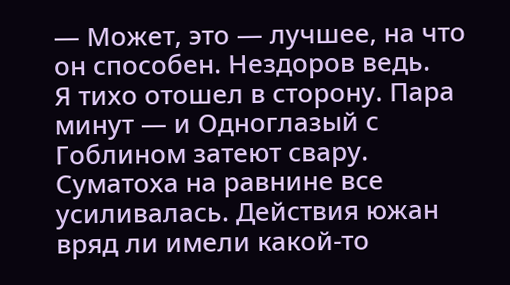— Может, это — лучшее, на что он способен. Нездоров ведь.
Я тихо отошел в сторону. Пара минут — и Одноглазый с Гоблином затеют свару.
Суматоха на равнине все усиливалась. Действия южан вряд ли имели какой-то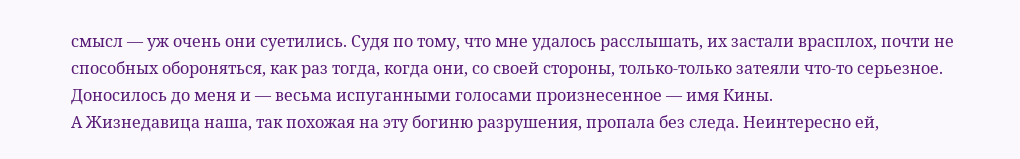смысл — уж очень они суетились. Судя по тому, что мне удалось расслышать, их застали врасплох, почти не способных обороняться, как раз тогда, когда они, со своей стороны, только-только затеяли что-то серьезное. Доносилось до меня и — весьма испуганными голосами произнесенное — имя Кины.
А Жизнедавица наша, так похожая на эту богиню разрушения, пропала без следа. Неинтересно ей,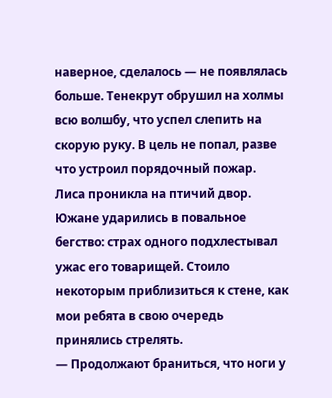наверное, сделалось — не появлялась больше. Тенекрут обрушил на холмы всю волшбу, что успел слепить на скорую руку. В цель не попал, разве что устроил порядочный пожар.
Лиса проникла на птичий двор. Южане ударились в повальное бегство: страх одного подхлестывал ужас его товарищей. Стоило некоторым приблизиться к стене, как мои ребята в свою очередь принялись стрелять.
— Продолжают браниться, что ноги у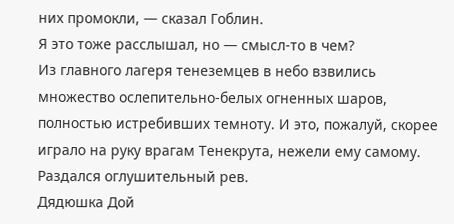них промокли, — сказал Гоблин.
Я это тоже расслышал, но — смысл-то в чем?
Из главного лагеря тенеземцев в небо взвились множество ослепительно-белых огненных шаров, полностью истребивших темноту. И это, пожалуй, скорее играло на руку врагам Тенекрута, нежели ему самому.
Раздался оглушительный рев.
Дядюшка Дой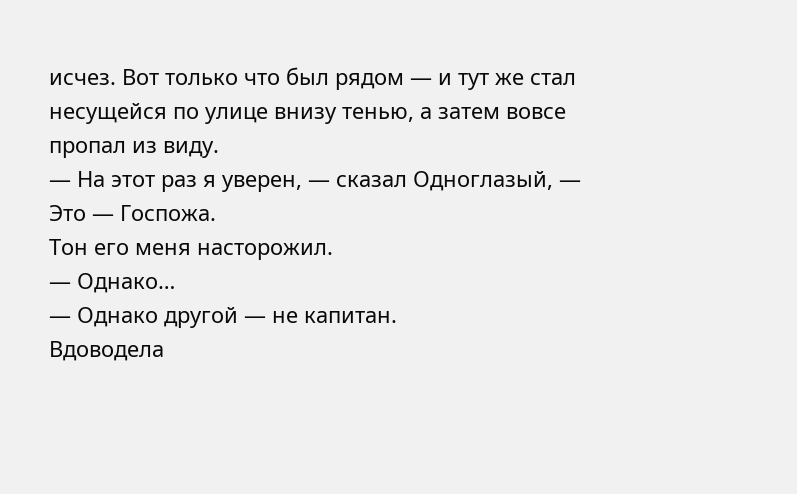исчез. Вот только что был рядом — и тут же стал несущейся по улице внизу тенью, а затем вовсе пропал из виду.
— На этот раз я уверен, — сказал Одноглазый, — Это — Госпожа.
Тон его меня насторожил.
— Однако…
— Однако другой — не капитан.
Вдоводела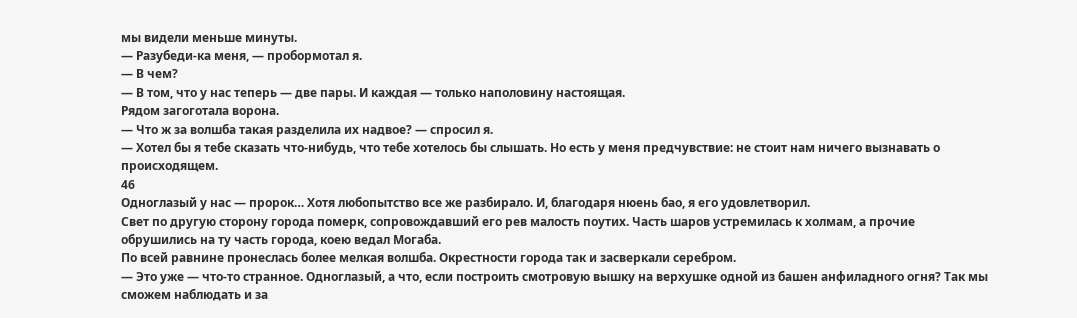мы видели меньше минуты.
— Разубеди-ка меня, — пробормотал я.
— В чем?
— В том, что у нас теперь — две пары. И каждая — только наполовину настоящая.
Рядом загоготала ворона.
— Что ж за волшба такая разделила их надвое? — спросил я.
— Хотел бы я тебе сказать что-нибудь, что тебе хотелось бы слышать. Но есть у меня предчувствие: не стоит нам ничего вызнавать о происходящем.
46
Одноглазый у нас — пророк… Хотя любопытство все же разбирало. И, благодаря нюень бао, я его удовлетворил.
Свет по другую сторону города померк, сопровождавший его рев малость поутих. Часть шаров устремилась к холмам, а прочие обрушились на ту часть города, коею ведал Могаба.
По всей равнине пронеслась более мелкая волшба. Окрестности города так и засверкали серебром.
— Это уже — что-то странное. Одноглазый, а что, если построить смотровую вышку на верхушке одной из башен анфиладного огня? Так мы сможем наблюдать и за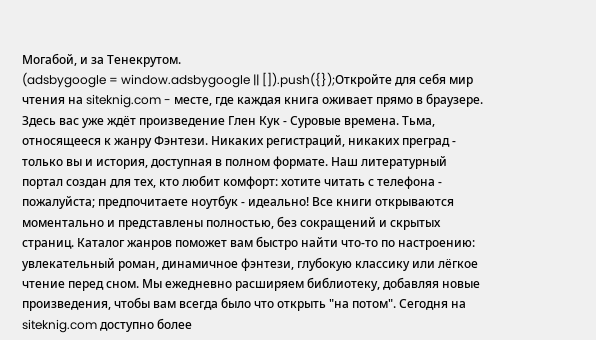Могабой, и за Тенекрутом.
(adsbygoogle = window.adsbygoogle || []).push({});Откройте для себя мир чтения на siteknig.com - месте, где каждая книга оживает прямо в браузере. Здесь вас уже ждёт произведение Глен Кук - Суровые времена. Тьма, относящееся к жанру Фэнтези. Никаких регистраций, никаких преград - только вы и история, доступная в полном формате. Наш литературный портал создан для тех, кто любит комфорт: хотите читать с телефона - пожалуйста; предпочитаете ноутбук - идеально! Все книги открываются моментально и представлены полностью, без сокращений и скрытых страниц. Каталог жанров поможет вам быстро найти что-то по настроению: увлекательный роман, динамичное фэнтези, глубокую классику или лёгкое чтение перед сном. Мы ежедневно расширяем библиотеку, добавляя новые произведения, чтобы вам всегда было что открыть "на потом". Сегодня на siteknig.com доступно более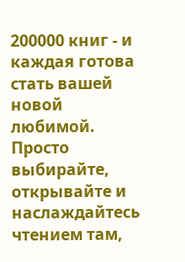200000 книг - и каждая готова стать вашей новой любимой. Просто выбирайте, открывайте и наслаждайтесь чтением там,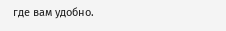где вам удобно.